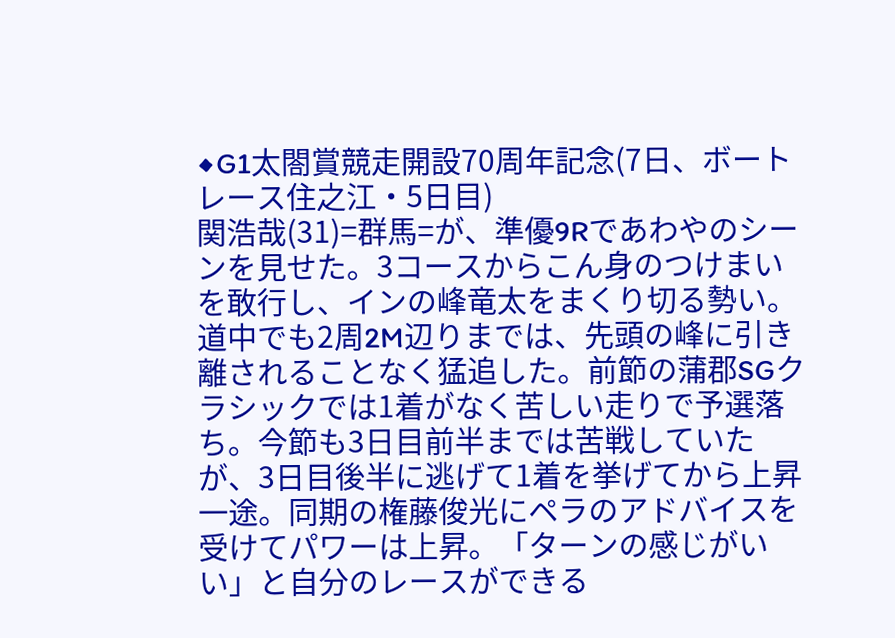◆G1太閤賞競走開設70周年記念(7日、ボートレース住之江・5日目)
関浩哉(31)=群馬=が、準優9Rであわやのシーンを見せた。3コースからこん身のつけまいを敢行し、インの峰竜太をまくり切る勢い。道中でも2周2M辺りまでは、先頭の峰に引き離されることなく猛追した。前節の蒲郡SGクラシックでは1着がなく苦しい走りで予選落ち。今節も3日目前半までは苦戦していたが、3日目後半に逃げて1着を挙げてから上昇一途。同期の権藤俊光にペラのアドバイスを受けてパワーは上昇。「ターンの感じがいい」と自分のレースができる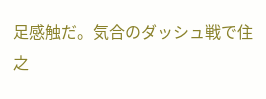足感触だ。気合のダッシュ戦で住之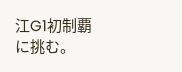江G1初制覇に挑む。